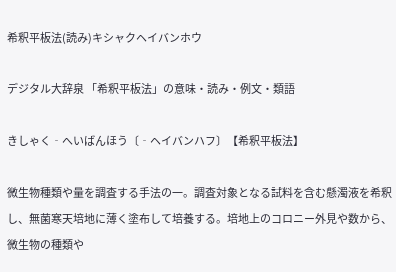希釈平板法(読み)キシャクヘイバンホウ

デジタル大辞泉 「希釈平板法」の意味・読み・例文・類語

きしゃく‐へいばんほう〔‐ヘイバンハフ〕【希釈平板法】

微生物種類や量を調査する手法の一。調査対象となる試料を含む懸濁液を希釈し、無菌寒天培地に薄く塗布して培養する。培地上のコロニー外見や数から、微生物の種類や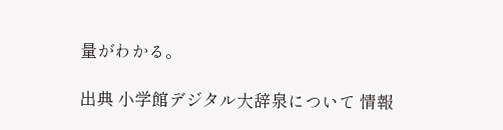量がわかる。

出典 小学館デジタル大辞泉について 情報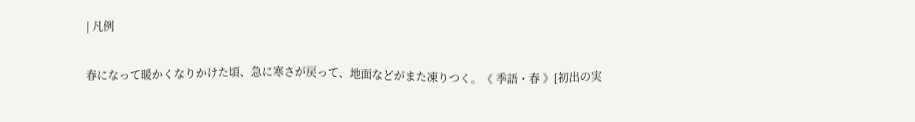| 凡例

春になって暖かくなりかけた頃、急に寒さが戻って、地面などがまた凍りつく。《 季語・春 》[初出の実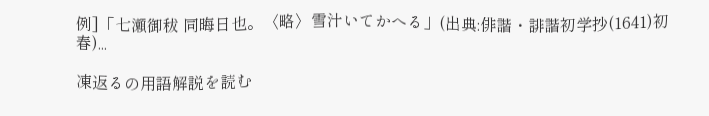例]「七瀬御秡 同晦日也。〈略〉雪汁いてかへる」(出典:俳諧・誹諧初学抄(1641)初春)...

凍返るの用語解説を読む